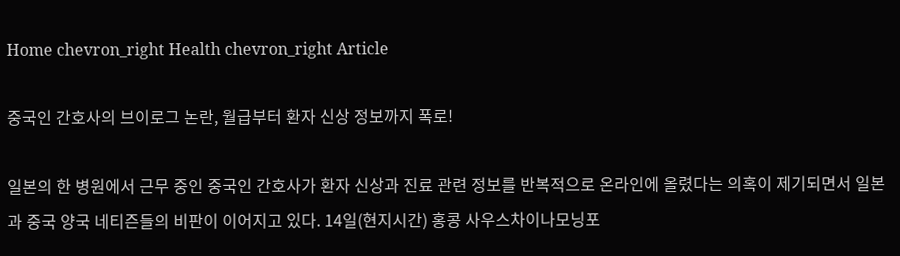Home chevron_right Health chevron_right Article

중국인 간호사의 브이로그 논란, 월급부터 환자 신상 정보까지 폭로!

일본의 한 병원에서 근무 중인 중국인 간호사가 환자 신상과 진료 관련 정보를 반복적으로 온라인에 올렸다는 의혹이 제기되면서 일본과 중국 양국 네티즌들의 비판이 이어지고 있다. 14일(현지시간) 홍콩 사우스차이나모닝포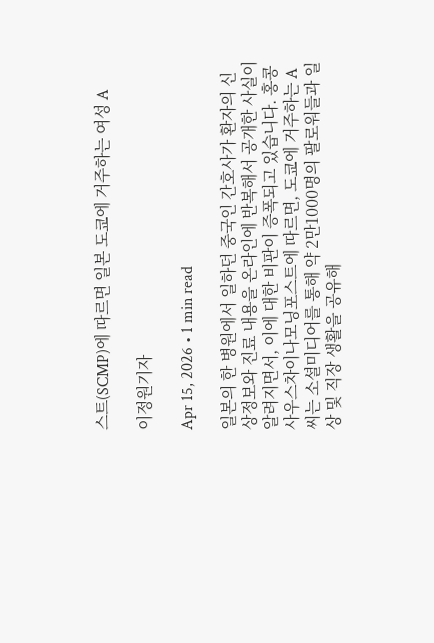스트(SCMP)에 따르면 일본 도쿄에 거주하는 여성 A

이정원기자

Apr 15, 2026 • 1 min read

일본의 한 병원에서 일하던 중국인 간호사가 환자의 신상정보와 진료 내용을 온라인에 반복해서 공개한 사실이 알려지면서, 이에 대한 비판이 증폭되고 있습니다. 홍콩 사우스차이나모닝포스트에 따르면, 도쿄에 거주하는 A씨는 소셜미디어를 통해 약 2만1000명의 팔로워들과 일상 및 직장 생활을 공유해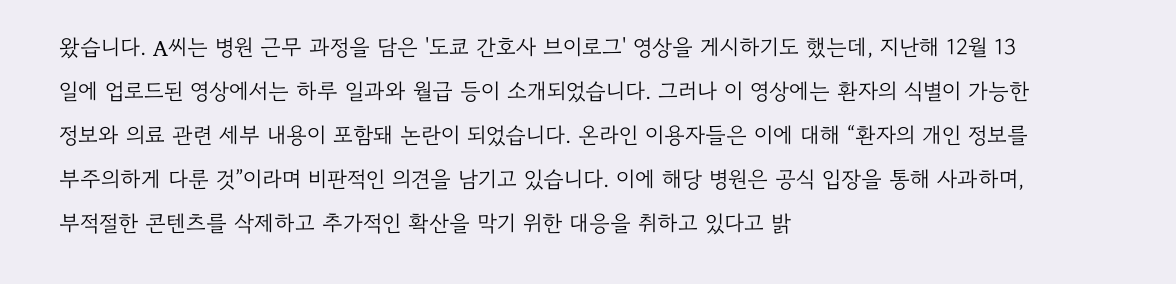왔습니다. A씨는 병원 근무 과정을 담은 '도쿄 간호사 브이로그' 영상을 게시하기도 했는데, 지난해 12월 13일에 업로드된 영상에서는 하루 일과와 월급 등이 소개되었습니다. 그러나 이 영상에는 환자의 식별이 가능한 정보와 의료 관련 세부 내용이 포함돼 논란이 되었습니다. 온라인 이용자들은 이에 대해 “환자의 개인 정보를 부주의하게 다룬 것”이라며 비판적인 의견을 남기고 있습니다. 이에 해당 병원은 공식 입장을 통해 사과하며, 부적절한 콘텐츠를 삭제하고 추가적인 확산을 막기 위한 대응을 취하고 있다고 밝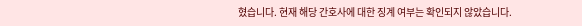혔습니다. 현재 해당 간호사에 대한 징계 여부는 확인되지 않았습니다.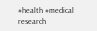#health #medical research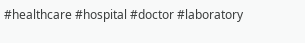#healthcare #hospital #doctor #laboratory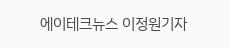에이테크뉴스 이정원기자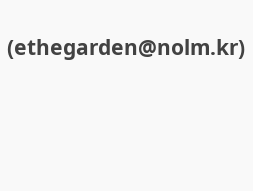(ethegarden@nolm.kr)